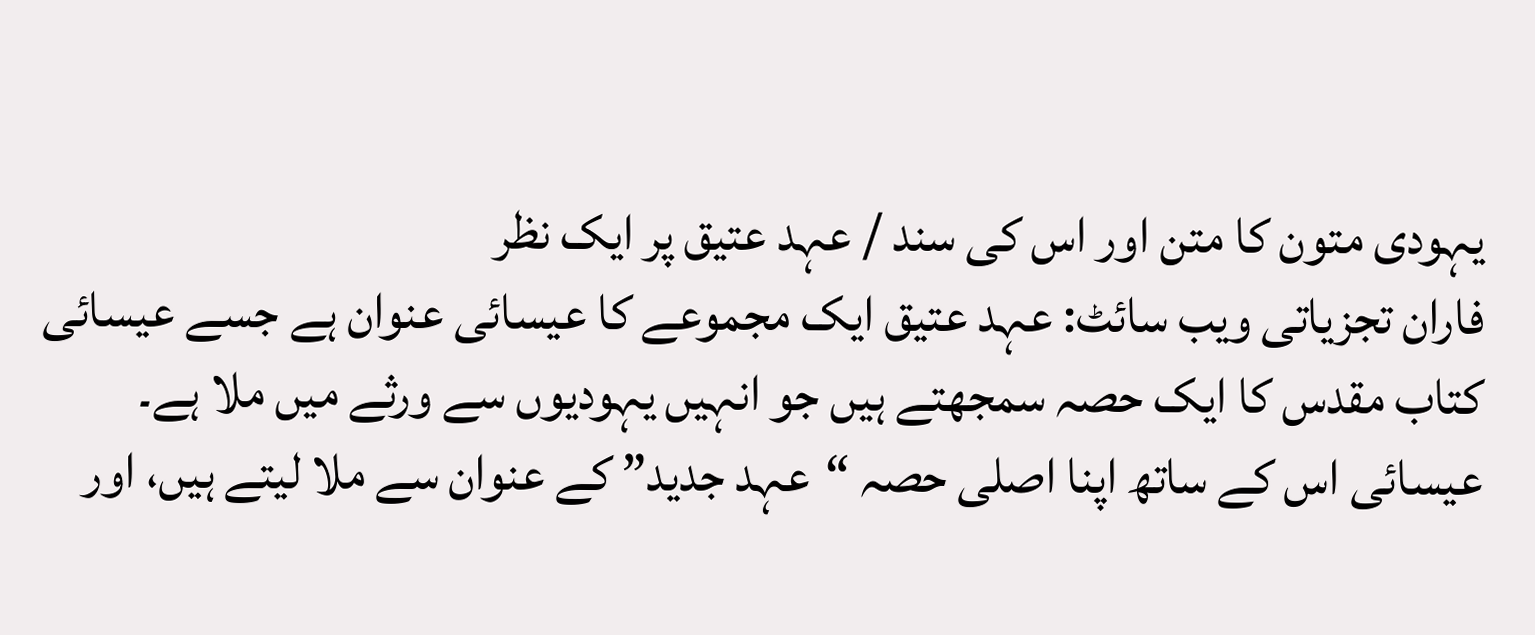یہودی متون کا متن اور اس کی سند / عہد عتیق پر ایک نظر
فاران تجزیاتی ویب سائٹ: عہد عتیق ایک مجموعے کا عیسائی عنوان ہے جسے عیسائی کتاب مقدس کا ایک حصہ سمجھتے ہیں جو انہیں یہودیوں سے ورثے میں ملا ہے۔ عیسائی اس کے ساتھ اپنا اصلی حصہ “عہد جدید” کے عنوان سے ملا لیتے ہیں، اور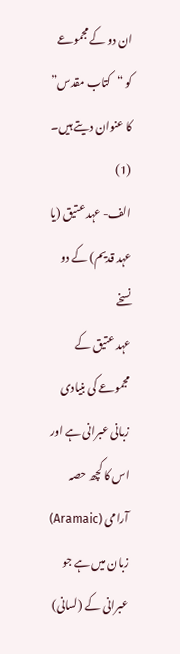ان دو کے مجموعے کو “کتاب مقدس” کا عنوان دیتے ہیں۔ (1)
الف- عہد عتیق (یا عہد قدیم) کے دو نسخے
عہد عتیق کے مجموعے کی بنیادی زبانی عبرانی ہے اور اس کا کچھ حصہ آرامی (Aramaic) زبان میں ہے جو عبرانی کے (لسانی)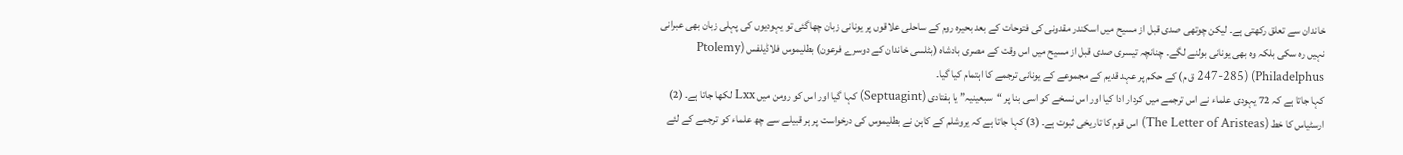خاندان سے تعلق رکھتی ہے۔ لیکن چوتھی صدی قبل از مسیح میں اسکندر مقدونی کی فتوحات کے بعد بحیرہ روم کے ساحلی علاقوں پر یونانی زبان چھاگئی تو یہودیوں کی پہلی زبان بھی عبرانی نہیں رہ سکی بلکہ وہ بھی یونانی بولنے لگے۔ چنانچہ تیسری صدی قبل از مسیح میں اس وقت کے مصری بادشاہ (بٹلسی خاندان کے دوسرے فرعون) بطلیموس فلاڈیلفس (Ptolemy Philadelphus) (247-285 ق م) کے حکم پر عہد قدیم کے مجموعے کے یونانی ترجمے کا اہتمام کیا گیا۔
کہا جاتا ہے کہ 72 یہودی علماء نے اس ترجمے میں کردار ادا کیا اور اس نسخے کو اسی بنا پر “سبعینیہ” یا ہفتادی (Septuagint) کہا گیا اور اس کو رومن میں Lxx لکھا جاتا ہے۔ (2) ارسٹیاس کا خط (The Letter of Aristeas) اس قوم کا تاریخی ثبوت ہے۔ (3) کہا جاتا ہے کہ یروشلم کے کاہن نے بطلیموس کی درخواست پر ہر قبیلے سے چھ علماء کو ترجمے کے لئے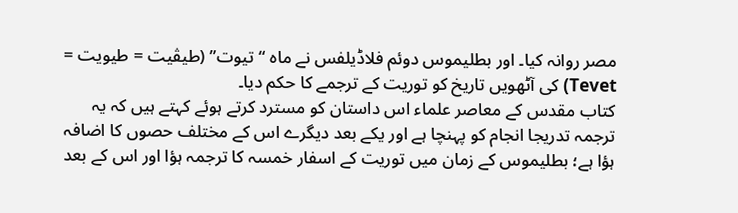مصر روانہ کیا۔ اور بطلیموس دوئم فلاڈیلفس نے ماہ “تیوت” (طيڤيت = طیویت = Tevet) کی آٹھویں تاریخ کو توریت کے ترجمے کا حکم دیا۔
کتاب مقدس کے معاصر علماء اس داستان کو مسترد کرتے ہوئے کہتے ہیں کہ یہ ترجمہ تدریجا انجام کو پہنچا ہے اور یکے بعد دیگرے اس کے مختلف حصوں کا اضافہ ہؤا ہے؛ بطلیموس کے زمان میں توریت کے اسفار خمسہ کا ترجمہ ہؤا اور اس کے بعد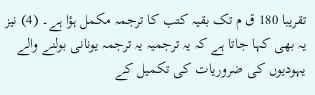تقریبا 180 ق م تک بقیہ کتب کا ترجمہ مکمل ہؤا ہے۔ (4) نیز یہ بھی کہا جاتا ہے کہ یہ ترجمیہ یہ ترجمہ یونانی بولنے والے یہودیوں کی ضروریات کی تکمیل کے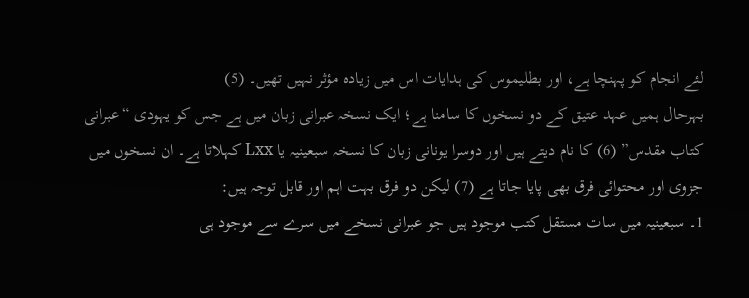لئے انجام کو پہنچا ہے، اور بطلیموس کی ہدایات اس میں زیادہ مؤثر نہیں تھیں۔ (5)
بہرحال ہمیں عہد عتیق کے دو نسخوں کا سامنا ہے؛ ایک نسخہ عبرانی زبان میں ہے جس کو یہودی “عبرانی کتاب مقدس” (6) کا نام دیتے ہیں اور دوسرا یونانی زبان کا نسخہ سبعینیہ یا Lxx کہلاتا ہے۔ ان نسخوں میں جزوی اور محتوائی فرق بھی پایا جاتا ہے (7) لیکن دو فرق بہت اہم اور قابل توجہ ہیں:
1۔ سبعینیہ میں سات مستقل کتب موجود ہیں جو عبرانی نسخے میں سرے سے موجود ہی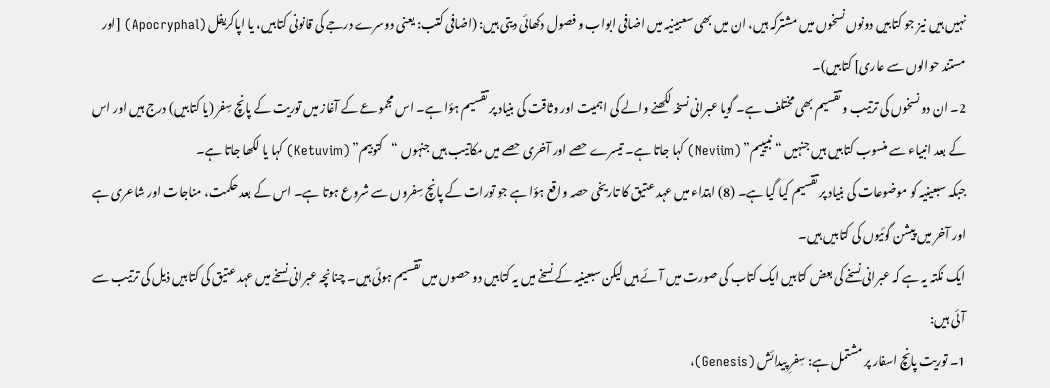نہیں ہیں نیز جو کتابیں دونوں نسخوں میں مشترکہ ہیں، ان میں بھی سعبینیہ میں اضافی ابواب و فصول دکھائی دیتی ہیں: (اضافی کتب: یعنی دوسرے درجے کی قانونی کتابیں، یا اپاکریفل (Apocryphal) [اور مستند حوالوں سے عاری] کتابیں)۔
2۔ ان دو نسخوں کی ترتیب و تقسیم بھی مختلف ہے۔ گویا عبرانی نسخہ لکھنے والے کی اہمیت اور وثاقت کی بنیاد پر تقسیم ہؤا ہے۔ اس مجموعے کے آغاز میں توریت کے پانچ سِفر (یا کتابیں) درج ہیں اور اس کے بعد انبیاء سے منسوب کتابیں ہیں جنہیں “نبیییم” (Neviim) کہا جاتا ہے۔ تیسرے حصے اور آخری حصے میں مکاتیب ہیں جنہوں “کتوبیم” (Ketuvim) کہا یا لکھا جاتا ہے۔
جبکہ سبعینیہ کو موضوعات کی بنیاد پر تقسیم کیا گیا ہے۔ (8) ابتداء میں عہد عتیق کا تاریخی حصہ واقع ہؤا ہے جو تورات کے پانچ سِفروں سے شروع ہوتا ہے۔ اس کے بعد حکمت، مناجات اور شاعری ہے اور آخر میں پیشن گوئیوں کی کتابیں ہیں۔
ایک نکتہ یہ ہے کہ عبرانی نسخے کی بعض کتابیں ایک کتاب کی صورت میں آئے ہیں لیکن سبعینیہ کے نسخے میں یہ کتابیں دو حصوں میں تقسیم ہوئی ہیں۔ چنانچہ عبرانی نسخے میں عہد عتیق کی کتابیں ذیل کی ترتیب سے آئی ہیں:
1۔ توریت پانچ اسفار پر مشتمل ہے: سِفرِ پیدائش (Genesis)،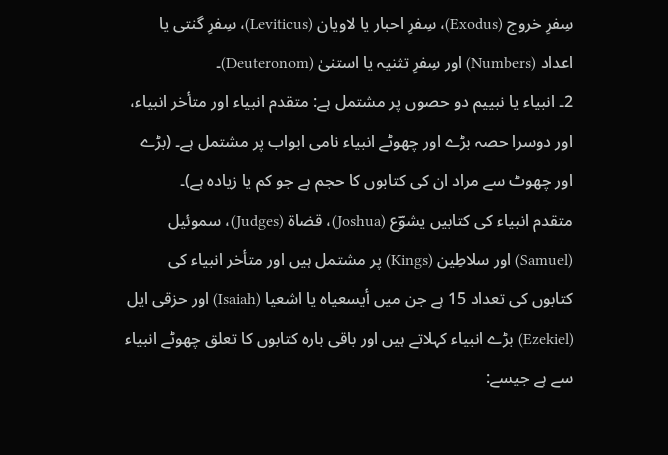سِفرِ خروج (Exodus)، سِفرِ احبار یا لاویان (Leviticus)، سِفرِ گنتی یا اعداد (Numbers) اور سِفرِ تثنیہ یا استنیٰ (Deuteronom)۔
2۔ انبیاء یا نبییم دو حصوں پر مشتمل ہے: متقدم انبیاء اور متأخر انبیاء، اور دوسرا حصہ بڑے اور چھوٹے انبیاء نامی ابواب پر مشتمل ہے۔ (بڑے اور چھوٹ سے مراد ان کی کتابوں کا حجم ہے جو کم یا زیادہ ہے)۔
متقدم انبیاء کی کتابیں یشوؔع (Joshua)، قضاۃ (Judges)، سموئیل (Samuel) اور سلاطِین (Kings) پر مشتمل ہیں اور متأخر انبیاء کی کتابوں کی تعداد 15 ہے جن میں أیسعیاہ یا اشعیا (Isaiah) اور حزقی ایل (Ezekiel) بڑے انبیاء کہلاتے ہیں اور باقی بارہ کتابوں کا تعلق چھوٹے انبیاء سے ہے جیسے: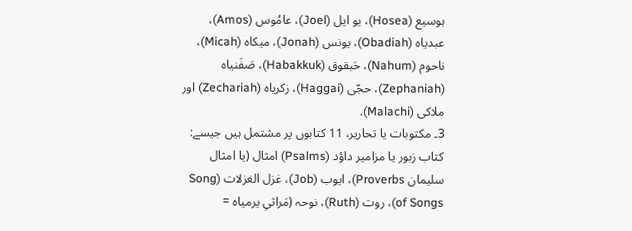ہوسیع (Hosea)، یو ایل (Joel)، عامُوس (Amos)، عبدیاہ (Obadiah)، یونس (Jonah)، میکاہ (Micah)، ناحوم (Nahum)، حَبقوق (Habakkuk)، صَفَنیاہ (Zephaniah)، حجّی (Haggai)، زکریاہ (Zechariah) اور ملاکی (Malachi).
3۔ مکتوبات یا تحاریر، 11 کتابوں پر مشتمل ہیں جیسے: کتاب زبور یا مزامیر داؤد (Psalms) امثال (یا امثال سلیمان Proverbs)، ایوب (Job)، غزل الغزلات (Song of Songs)، روت (Ruth)، نوحہ (مَراثیِ یرمیاہ =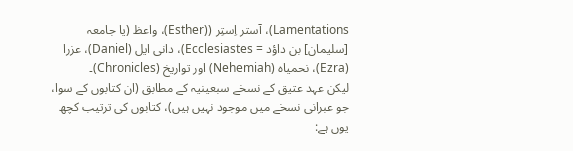Lamentations)، آستر اِستِر ((Esther)، واعظ (یا جامعہ [سلیمان] بن داؤد = Ecclesiastes)، دانی ایل (Daniel)، عزرا (Ezra)، نحمیاہ (Nehemiah) اور تواریخ (Chronicles)۔
لیکن عہد عتیق کے نسخے سبعینیہ کے مطابق (ان کتابوں کے سوا، جو عبرانی نسخے میں موجود نہیں ہیں)، کتابوں کی ترتیب کچھ یوں ہے: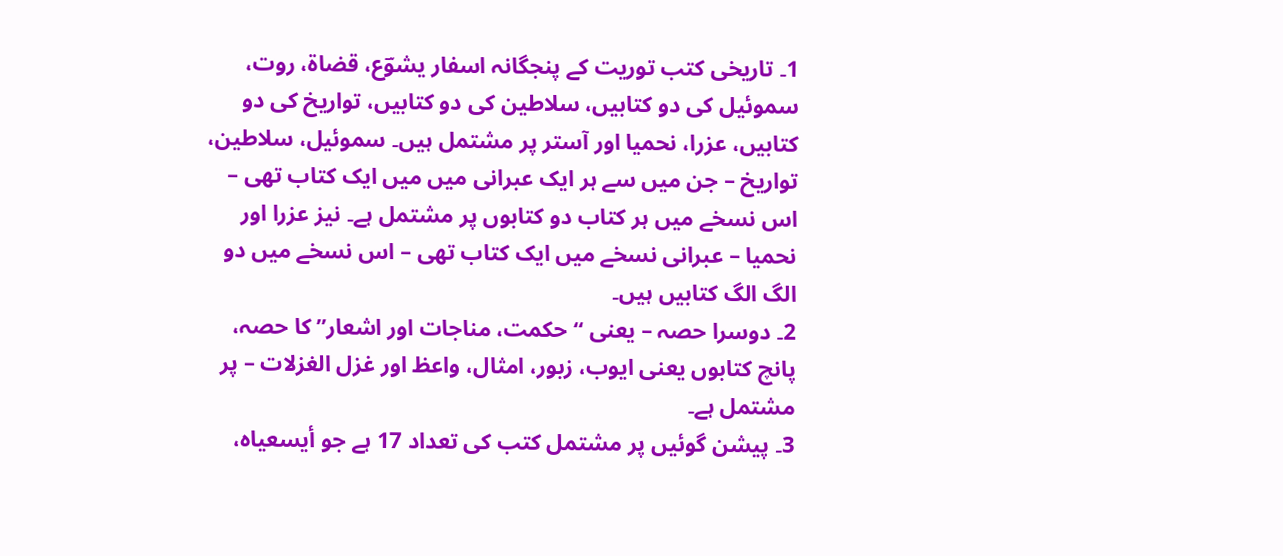1۔ تاریخی کتب توریت کے پنجگانہ اسفار یشوؔع، قضاۃ، روت، سموئیل کی دو کتابیں، سلاطین کی دو کتابیں، تواریخ کی دو کتابیں، عزرا، نحمیا اور آستر پر مشتمل ہیں۔ سموئیل، سلاطین، تواریخ – جن میں سے ہر ایک عبرانی میں میں ایک کتاب تھی – اس نسخے میں ہر کتاب دو کتابوں پر مشتمل ہے۔ نیز عزرا اور نحمیا – عبرانی نسخے میں ایک کتاب تھی – اس نسخے میں دو الگ الگ کتابیں ہیں۔
2۔ دوسرا حصہ – یعنی “حکمت، مناجات اور اشعار” کا حصہ، پانچ کتابوں یعنی ایوب، زبور، امثال، واعظ اور غزل الغزلات – پر مشتمل ہے۔
3۔ پیشن گوئیں پر مشتمل کتب کی تعداد 17 ہے جو أیسعیاہ،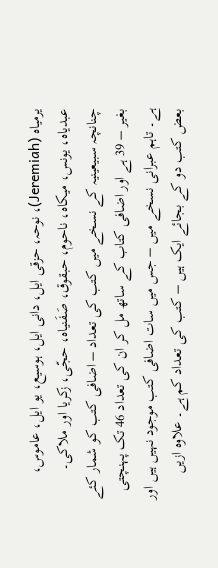یرمیاہ (Jeremiah)، نوحہ، حزقی ایل، دانی ایل، ہوسیع، یو ایل، عاموس، عبدیاہ، یونس، میکاہ، ناحوم، حبقوق، صَفَنیاہ، حجّی، زکریا اور ملاکی۔
چنانچہ سبیعینیہ کے نسخے میں کتب کی تعداد – اضافی کتب کو شمار کئے بغیر – 39 ہے اور اضافی کتاب کے ساتھ مل کر ان کی تعداد 46 تک پہنچتی ہے۔ تاہم عبرانی نسخے میں – جس میں سات اضافی کتب موجود نہیں ہیں اور بعض کتب دو کے بجائے ایک ہیں – کتب کی تعداد کم ہے۔ علاوہ ازیں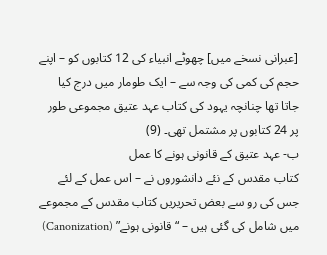[عبرانی نسخے میں] چھوٹے انبیاء کی 12 کتابوں کو – اپنے حجم کی کمی کی وجہ سے – ایک طومار میں درج کیا جاتا تھا چنانچہ یہود کی کتاب عہد عتیق مجموعی طور پر 24 کتابوں پر مشتمل تھی۔ (9)
ب- عہد عتیق کے قانونی ہونے کا عمل
کتاب مقدس کے نئے دانشوروں نے – اس عمل کے لئے جس کی رو سے بعض تحریریں کتاب مقدس کے مجموعے میں شامل کی گئی ہیں – “قانونی ہونے” (Canonization)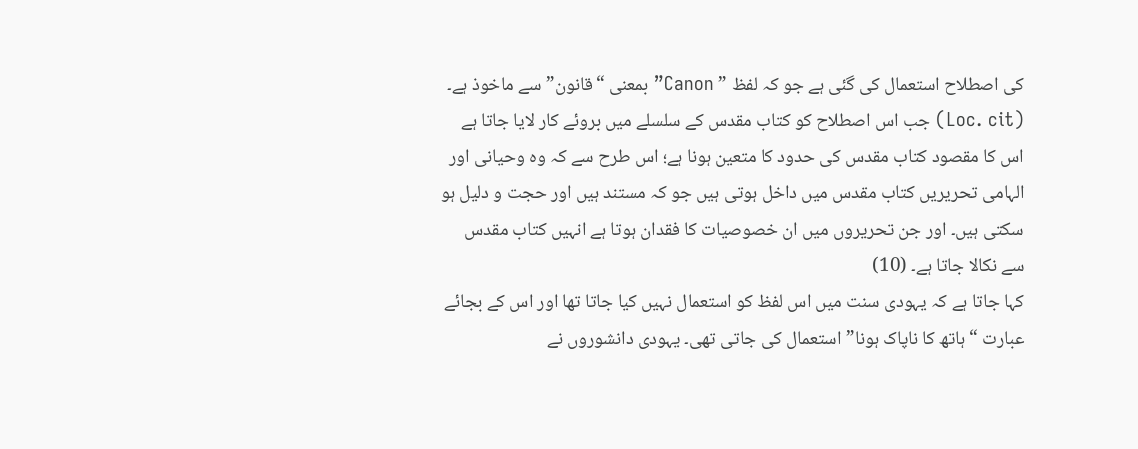کی اصطلاح استعمال کی گئی ہے جو کہ لفظ ” Canon” بمعنی “قانون” سے ماخوذ ہے۔ (Loc. cit) جب اس اصطلاح کو کتاب مقدس کے سلسلے میں بروئے کار لایا جاتا ہے اس کا مقصود کتاب مقدس کی حدود کا متعین ہونا ہے؛ اس طرح سے کہ وہ وحیانی اور الہامی تحریریں کتاب مقدس میں داخل ہوتی ہیں جو کہ مستند ہیں اور حجت و دلیل ہو سکتی ہیں۔ اور جن تحریروں میں ان خصوصیات کا فقدان ہوتا ہے انہیں کتاب مقدس سے نکالا جاتا ہے۔ (10)
کہا جاتا ہے کہ یہودی سنت میں اس لفظ کو استعمال نہیں کیا جاتا تھا اور اس کے بجائے عبارت “ہاتھ کا ناپاک ہونا” استعمال کی جاتی تھی۔ یہودی دانشوروں نے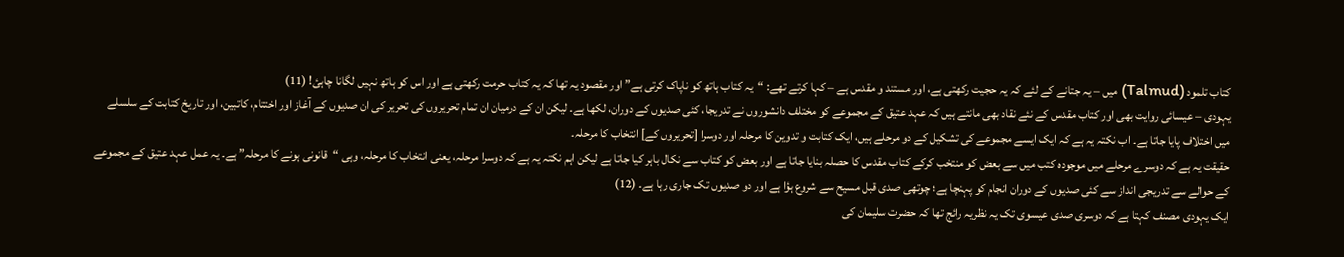کتاب تلمود (Talmud) میں – یہ جتانے کے لئے کہ یہ حجیت رکھتی ہے، اور مستند و مقدس ہے – کہا کرتے تھے: “یہ کتاب ہاتھ کو ناپاک کرتی ہے” اور مقصود یہ تھا کہ یہ کتاب حرمت رکھتی ہے اور اس کو ہاتھ نہیں لگانا چاہئ! (11)
یہودی – عیسائی روایت بھی اور کتاب مقدس کے نئے نقاد بھی مانتے ہیں کہ عہد عتیق کے مجموعے کو مختلف دانشوروں نے تدریجا، کئی صدیوں کے دوران، لکھا ہے۔ لیکن ان کے درمیان ان تمام تحریروں کی تحریر کی ان صدیوں کے آغاز اور اختتام، کاتبین، اور تاریخ کتابت کے سلسلے میں اختلاف پایا جاتا ہے۔ اب نکتہ یہ ہے کہ ایک ایسے مجموعے کی تشکیل کے دو مرحلے ہیں، ایک کتابت و تدوین کا مرحلہ اور دوسرا [تحریروں کے] انتخاب کا مرحلہ۔
حقیقت یہ ہے کہ دوسرے مرحلے میں موجودہ کتب میں سے بعض کو منتخب کرکے کتاب مقدس کا حصلہ بنایا جاتا ہے اور بعض کو کتاب سے نکال باہر کیا جاتا ہے لیکن اہم نکتہ یہ ہے کہ دوسرا مرحلہ، یعنی انتخاب کا مرحلہ، وہی “قانونی ہونے کا مرحلہ” ہے۔ یہ عمل عہد عتیق کے مجموعے کے حوالے سے تدریجی انداز سے کئی صدیوں کے دوران انجام کو پہنچا ہے؛ چوتھی صدی قبل مسیح سے شروع ہؤا ہے اور دو صدیوں تک جاری رہا ہے۔ (12)
ایک یہودی مصنف کہتا ہے کہ دوسری صدی عیسوی تک یہ نظریہ رائج تھا کہ حضرت سلیمان کی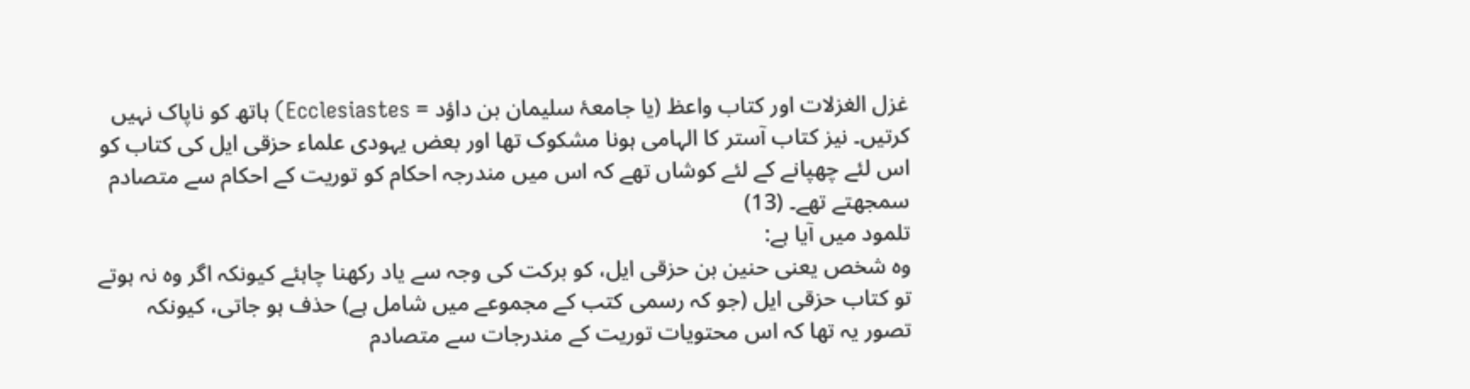غزل الغزلات اور کتاب واعظ (یا جامعۂ سلیمان بن داؤد = Ecclesiastes) ہاتھ کو ناپاک نہیں کرتیں۔ نیز کتاب آستر کا الہامی ہونا مشکوک تھا اور بعض یہودی علماء حزقی ایل کی کتاب کو اس لئے چھپانے کے لئے کوشاں تھے کہ اس میں مندرجہ احکام کو توریت کے احکام سے متصادم سمجھتے تھے۔ (13)
تلمود میں آیا ہے:
وہ شخص یعنی حنین بن حزقی ایل، کو برکت کی وجہ سے یاد رکھنا چاہئے کیونکہ اگر وہ نہ ہوتے تو کتاب حزقی ایل (جو کہ رسمی کتب کے مجموعے میں شامل ہے) حذف ہو جاتی، کیونکہ تصور یہ تھا کہ اس محتویات توریت کے مندرجات سے متصادم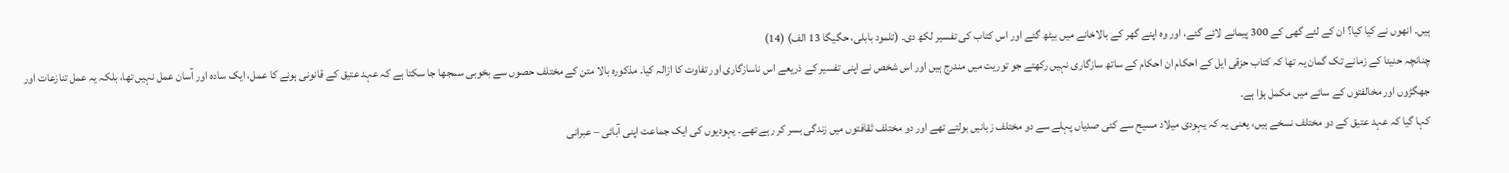ہیں۔ انھوں نے کیا کیا؟ ان کے لئے گھی کے 300 پیمانے لائے گئے، اور وہ اپنے گھر کے بالاخانے میں بیٹھ گئے اور اس کتاب کی تفسیر لکھ دی۔ (تلمود بابلی، حگیگا 13 الف) (14)
چنانچہ حنینا کے زمانے تک گمان یہ تھا کہ کتاب حزقی ایل کے احکام ان احکام کے ساتھ سازگاری نہیں رکھتے جو توریت میں مندرج ہیں اور اس شخص نے اپنی تفسیر کے ذریعے اس ناسازگاری اور تفاوت کا ازالہ کیا۔ مذکورہ بالا متن کے مختلف حصوں سے بخوبی سمجھا جا سکتا ہے کہ عہد عتیق کے قانونی ہونے کا عمل، ایک سادہ اور آسان عمل نہیں تھا، بلکہ یہ عمل تنازعات اور جھگڑوں اور مخالفتوں کے سائے میں مکمل ہؤا ہے۔
کہا گیا کہ عہد عتیق کے دو مختلف نسخے ہیں، یعنی یہ کہ یہودی میلاد مسیح سے کئی صدیاں پہلے سے دو مختلف زبانیں بولتے تھے اور دو مختلف ثقافتوں میں زندگی بسر کر رہے تھے۔ یہودیوں کی ایک جماعت اپنی آبائی – عبرانی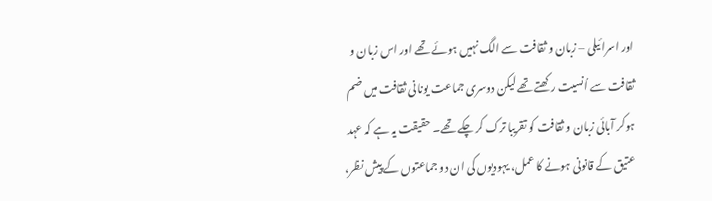اور اسرائیلی – زبان و ثقافت سے الگ نہیں ہوئے تھے اور اس زبان و ثقافت سے اُنسیت رکھتے تھے لیکن دوسری جماعت یونانی ثقافت میں ضم ہوکر آبائی زبان و ثقافت کو تقریبا ترک کر چکے تھے۔ حقیقت یہ ہے کہ عہد عتیق کے قانونی ہونے کا عمل، یہودیوں کی ان دو جماعتوں کے پیش نظر،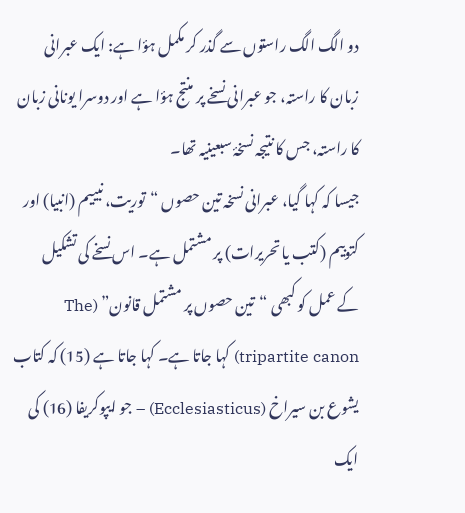دو الگ الگ راستوں سے گذر کر مکمل ہؤا ہے: ایک عبرانی زبان کا راستہ، جو عبرانی نسخے پر منتج ہؤا ہے اور دوسرا یونانی زبان کا راستہ، جس کا نتیجہ نسخۂ سبعینیہ تھا۔
جیسا کہ کہا گیا، عبرانی نسخہ تین حصوں “توریت، نبییم (انبیا) اور کتوبیم (کتب یا تحریرات) پر مشتمل ہے۔ اس نسخے کی تشکیل کے عمل کو کبھی “تین حصوں پر مشتمل قانون” (The tripartite canon) کہا جاتا ہے۔ کہا جاتا ہے (15) کہ کتاب یشوع بن سیراخ (Ecclesiasticus) – جو ایپوکریفا (16) کی ایک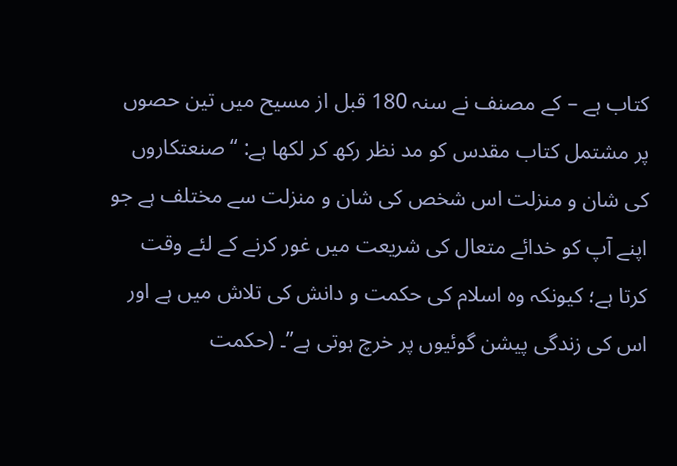کتاب ہے – کے مصنف نے سنہ 180 قبل از مسیح میں تین حصوں پر مشتمل کتاب مقدس کو مد نظر رکھ کر لکھا ہے: “صنعتکاروں کی شان و منزلت اس شخص کی شان و منزلت سے مختلف ہے جو اپنے آپ کو خدائے متعال کی شریعت میں غور کرنے کے لئے وقت کرتا ہے؛ کیونکہ وہ اسلام کی حکمت و دانش کی تلاش میں ہے اور اس کی زندگی پیشن گوئیوں پر خرچ ہوتی ہے”۔ (حکمت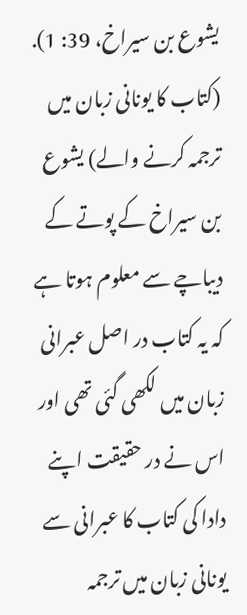یشوع بن سیراخ، 39: 1).
(کتاب کا یونانی زبان میں ترجمہ کرنے والے) یشوع بن سیراخ کے پوتے کے دیباچے سے معلوم ہوتا ہے کہ یہ کتاب در اصل عبرانی زبان میں لکھی گئی تھی اور اس نے در حقیقت اپنے دادا کی کتاب کا عبرانی سے یونانی زبان میں ترجمہ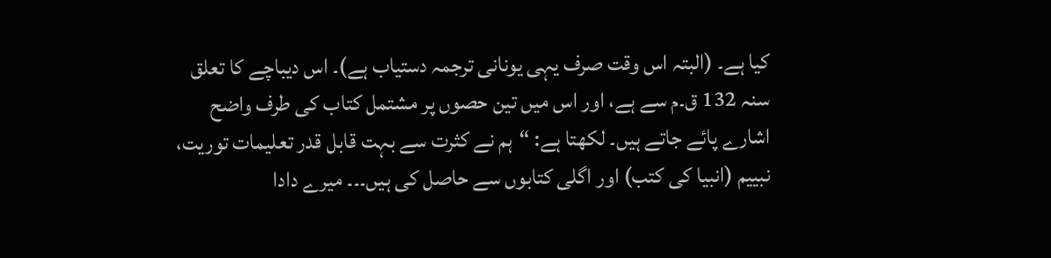کیا ہے۔ (البتہ اس وقت صرف یہی یونانی ترجمہ دستیاب ہے)۔ اس دیباچے کا تعلق سنہ 132 ق۔م سے ہے، اور اس میں تین حصوں پر مشتمل کتاب کی طرف واضح اشارے پائے جاتے ہیں۔ لکھتا ہے: “ہم نے کثرت سے بہت قابل قدر تعلیمات توریت، نبییم (انبیا کی کتب) اور اگلی کتابوں سے حاصل کی ہیں۔۔۔ میرے دادا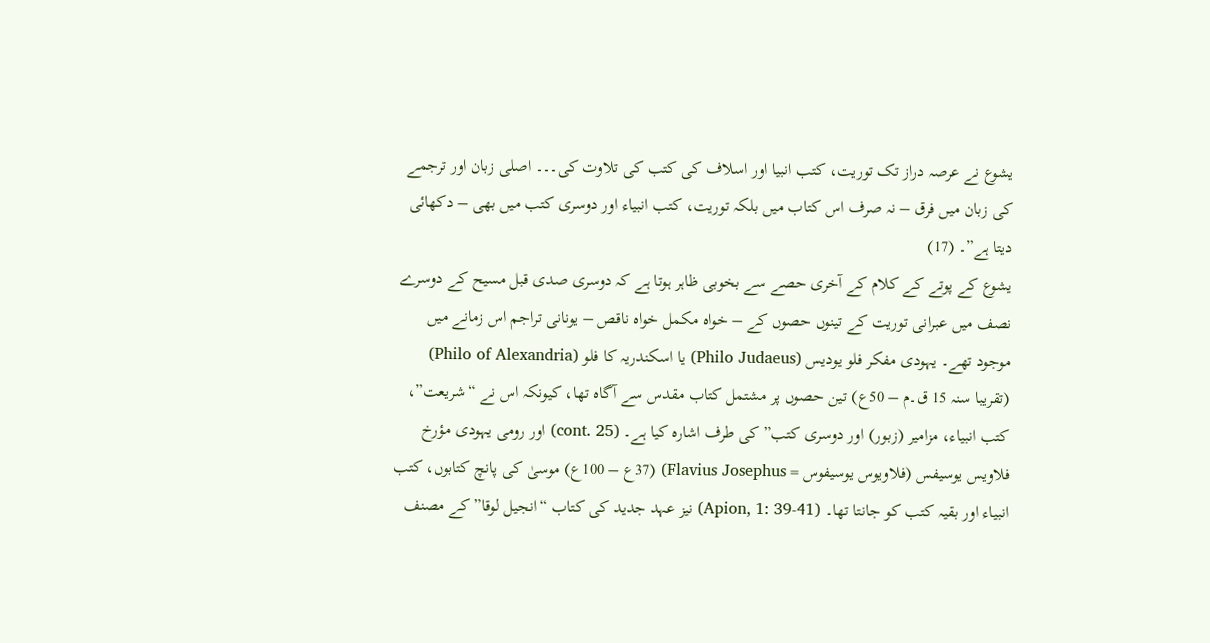یشوع نے عرصہ دراز تک توریت، کتب انبیا اور اسلاف کی کتب کی تلاوت کی۔۔۔ اصلی زبان اور ترجمے کی زبان میں فرق – نہ صرف اس کتاب میں بلکہ توریت، کتب انبیاء اور دوسری کتب میں بھی – دکھائی دیتا ہے”۔ (17)
یشوع کے پوتے کے کلام کے آخری حصے سے بخوبی ظاہر ہوتا ہے کہ دوسری صدی قبل مسیح کے دوسرے نصف میں عبرانی توریت کے تینوں حصوں کے – خواہ مکمل خواہ ناقص – یونانی تراجم اس زمانے میں موجود تھے۔ یہودی مفکر فلو یودیس (Philo Judaeus) یا اسکندریہ کا فلو (Philo of Alexandria) (تقریبا سنہ 15 ق۔م – 50ع) تین حصوں پر مشتمل کتاب مقدس سے آگاہ تھا، کیونکہ اس نے “شریعت”، کتب انبیاء، مزامیر (زبور) اور دوسری کتب” کی طرف اشارہ کیا ہے۔ (cont. 25) اور رومی یہودی مؤرخ فلاویس یوسیفس (فلاویوس یوسیفوس = Flavius Josephus) (37ع – 100ع) موسیٰ کی پانچ کتابوں، کتب انبیاء اور بقیہ کتب کو جانتا تھا۔ (Apion, 1: 39-41) نیز عہد جدید کی کتاب “انجیل لوقا” کے مصنف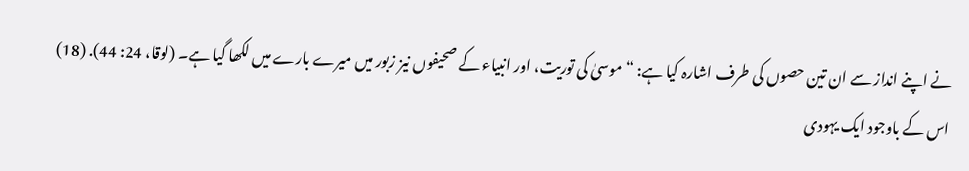نے اپنے انداز سے ان تین حصوں کی طرف اشارہ کیا ہے: “موسیٰ کی توریت، اور انبیاء کے صحیفوں نیز زبور میں میرے بارے میں لکھا گیا ہے۔ (لوقا، 24: 44). (18)
اس کے باوجود ایک یہودی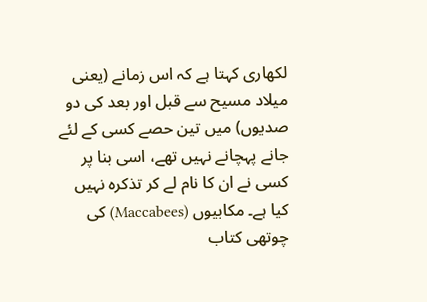لکھاری کہتا ہے کہ اس زمانے (یعنی میلاد مسیح سے قبل اور بعد کی دو صدیوں) میں تین حصے کسی کے لئے جانے پہچانے نہیں تھے، اسی بنا پر کسی نے ان کا نام لے کر تذکرہ نہیں کیا ہے۔ مکابیوں (Maccabees) کی چوتھی کتاب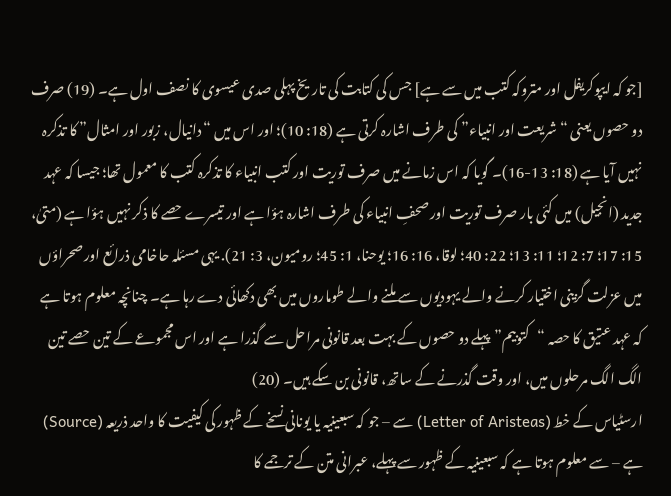[جو کہ ایپوکریفل اور متروکہ کتب میں سے ہے] جس کی کتابت کی تاریخ پہلی صدی عیسوی کا نصف اول ہے۔ (19) صرف دو حصوں یعنی “شریعت اور انبیاء” کی طرف اشارہ کرتی ہے (18: 10)؛ اور اس میں “دانیال، زبور اور امثال” کا تذکرہ نہیں آیا ہے (18: 13-16)۔ گویا کہ اس زمانے میں صرف توریت اور کتب انبیاء کا تذکرہ کتب کا معمول تھا؛ جیسا کہ عہد جدید (انجیل) میں کئی بار صرف توریت اور صحفِ انبیاء کی طرف اشارہ ہؤا ہے اور تیسرے حصے کا ذکر نہیں ہؤا ہے (متیٰ، 15: 17؛ 7: 12؛ 11: 13؛ 22: 40؛ لوقا، 16: 16؛ یوحنا، 1: 45؛ رومیون، 3: 21). یہی مسئلہ حاخامی ذرائع اور صحراؤں میں عزلت گزینی اختیار کرنے والے یہودیوں سے ملنے والے طوماروں میں بھی دکھائی دے رہا ہے۔ چنانچہ معلوم ہوتا ہے کہ عہد عتیق کا حصہ “کتوبیم” پہلے دو حصوں کے بہت بعد قانونی مراحل سے گذرا ہے اور اس مجموعے کے تین حصے تین الگ الگ مرحلوں میں، اور وقت گذرنے کے ساتھ، قانونی بن سکے ہیں۔ (20)
ارسٹیاس کے خط (Letter of Aristeas) سے – جو کہ سبعینیہ یا یونانی نسخے کے ظہور کی کیفیت کا واحد ذریعہ (Source) ہے – سے معلوم ہوتا ہے کہ سبعینیہ کے ظہور سے پہلے، عبرانی متن کے ترجمے کا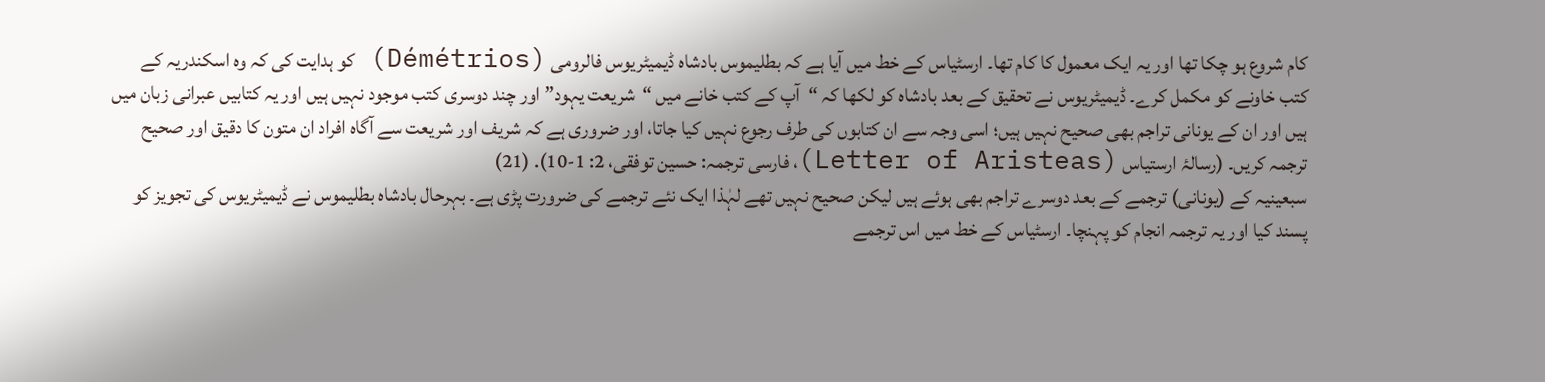کام شروع ہو چکا تھا اور یہ ایک معمول کا کام تھا۔ ارسٹیاس کے خط میں آیا ہے کہ بطلیموس بادشاہ ڈیمیٹریوس فالرومی (Démétrios) کو ہدایت کی کہ وہ اسکندریہ کے کتب خاونے کو مکمل کرے۔ ڈیمیٹریوس نے تحقیق کے بعد بادشاہ کو لکھا کہ “آپ کے کتب خانے میں “شریعت یہود” اور چند دوسری کتب موجود نہیں ہیں اور یہ کتابیں عبرانی زبان میں ہیں اور ان کے یونانی تراجم بھی صحیح نہیں ہیں؛ اسی وجہ سے ان کتابوں کی طرف رجوع نہیں کیا جاتا، اور ضروری ہے کہ شریف اور شریعت سے آگاہ افراد ان متون کا دقیق اور صحیح ترجمہ کریں۔ (رسالۂ ارستیاس (Letter of Aristeas)، فارسی ترجمہ: حسین توفقی، 2: 1-10). (21)
سبعینیہ کے (یونانی) ترجمے کے بعد دوسرے تراجم بھی ہوئے ہیں لیکن صحیح نہیں تھے لہٰذا ایک نئے ترجمے کی ضرورت پڑی ہے۔ بہرحال بادشاہ بطلیموس نے ڈیمیٹریوس کی تجویز کو پسند کیا اور یہ ترجمہ انجام کو پہنچا۔ ارسٹیاس کے خط میں اس ترجمے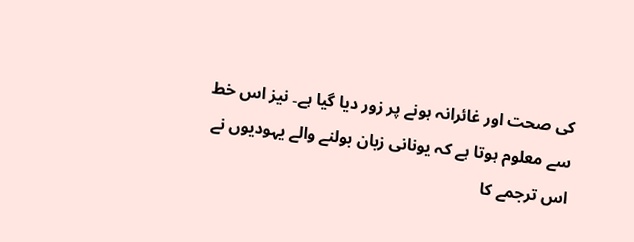کی صحت اور غائرانہ ہونے پر زور دیا گیا ہے۔ نیز اس خط سے معلوم ہوتا ہے کہ یونانی زبان بولنے والے یہودیوں نے اس ترجمے کا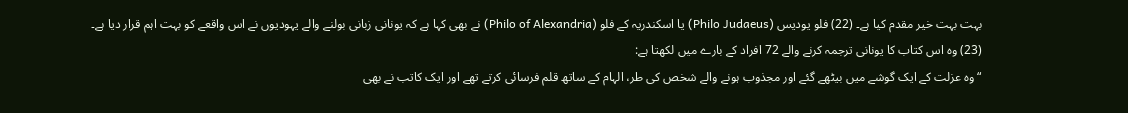بہت بہت خیر مقدم کیا ہے۔ (22) فلو یودیس (Philo Judaeus) یا اسکندریہ کے فلو (Philo of Alexandria) نے بھی کہا ہے کہ یونانی زبانی بولنے والے یہودیوں نے اس واقعے کو بہت اہم قرار دیا ہے۔ (23) وہ اس کتاب کا یونانی ترجمہ کرنے والے 72 افراد کے بارے میں لکھتا ہے:
“وہ عزلت کے ایک گوشے میں بیٹھے گئے اور مجذوب ہونے والے شخص کی طر، الہام کے ساتھ قلم فرسائی کرتے تھے اور ایک کاتب نے بھی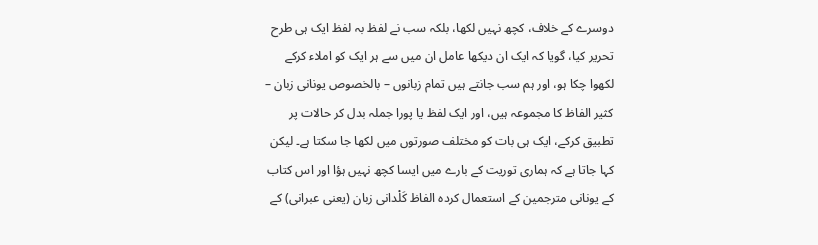دوسرے کے خلاف، کچھ نہیں لکھا، بلکہ سب نے لفظ بہ لفظ ایک ہی طرح تحریر کیا، گویا کہ ایک ان دیکھا عامل ان میں سے ہر ایک کو املاء کرکے لکھوا چکا ہو، اور ہم سب جانتے ہیں تمام زبانوں – بالخصوص یونانی زبان – کثیر الفاظ کا مجموعہ ہیں، اور ایک لفظ یا پورا جملہ بدل کر حالات پر تطبیق کرکے، ایک ہی بات کو مختلف صورتوں میں لکھا جا سکتا ہے۔ لیکن کہا جاتا ہے کہ ہماری توریت کے بارے میں ایسا کچھ نہیں ہؤا اور اس کتاب کے یونانی مترجمین کے استعمال کردہ الفاظ کَلْدانی زبان (یعنی عبرانی) کے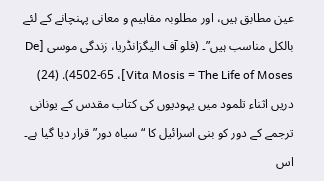عین مطابق ہیں، اور مطلوبہ مفاہیم و معانی پہنچانے کے لئے بالکل مناسب ہیں”۔ (فلو آف الیگزانڈریا، زندگی موسی [De Vita Mosis = The Life of Moses]، 4502-65). (24)
دریں اثناء تلمود میں یہودیوں کی کتاب مقدس کے یونانی ترجمے کے دور کو بنی اسرائیل کا “سیاہ دور” قرار دیا گیا ہے۔ اس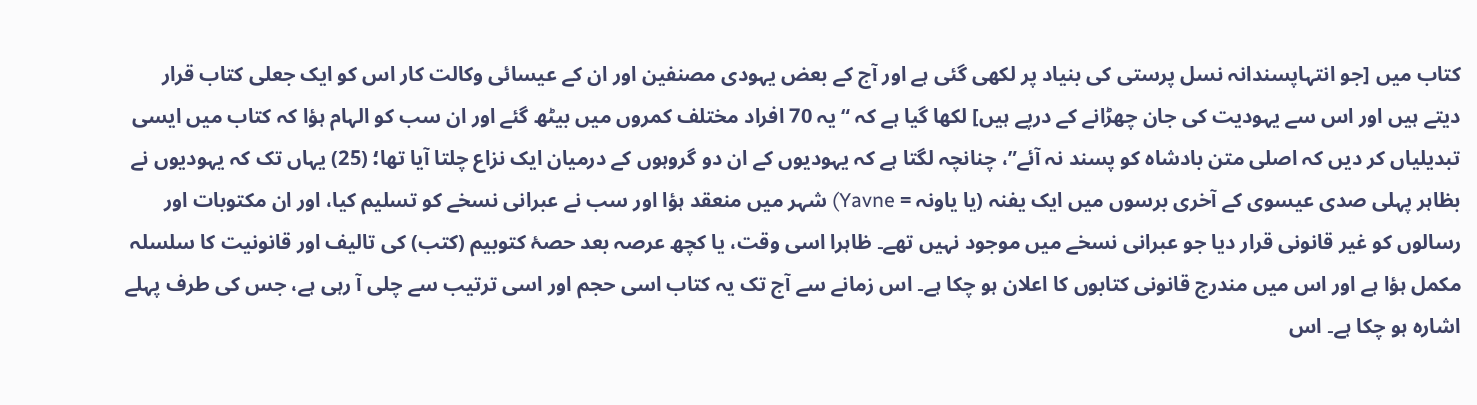کتاب میں [جو انتہاپسندانہ نسل پرستی کی بنیاد پر لکھی گئی ہے اور آج کے بعض یہودی مصنفین اور ان کے عیسائی وکالت کار اس کو ایک جعلی کتاب قرار دیتے ہیں اور اس سے یہودیت کی جان چھڑانے کے درپے ہیں] لکھا گیا ہے کہ “یہ 70 افراد مختلف کمروں میں بیٹھ گئے اور ان سب کو الہام ہؤا کہ کتاب میں ایسی تبدیلیاں کر دیں کہ اصلی متن بادشاہ کو پسند نہ آئے”، چنانچہ لگتا ہے کہ یہودیوں کے ان دو گروہوں کے درمیان ایک نزاع چلتا آیا تھا؛ (25) یہاں تک کہ یہودیوں نے بظاہر پہلی صدی عیسوی کے آخری برسوں میں ایک یفنہ (یا یاونہ = Yavne) شہر میں منعقد ہؤا اور سب نے عبرانی نسخے کو تسلیم کیا، اور ان مکتوبات اور رسالوں کو غیر قانونی قرار دیا جو عبرانی نسخے میں موجود نہیں تھے۔ ظاہرا اسی وقت، یا کچھ عرصہ بعد حصۂ کتوبیم (کتب) کی تالیف اور قانونیت کا سلسلہ مکمل ہؤا ہے اور اس میں مندرج قانونی کتابوں کا اعلان ہو چکا ہے۔ اس زمانے سے آج تک یہ کتاب اسی حجم اور اسی ترتیب سے چلی آ رہی ہے، جس کی طرف پہلے اشارہ ہو چکا ہے۔ اس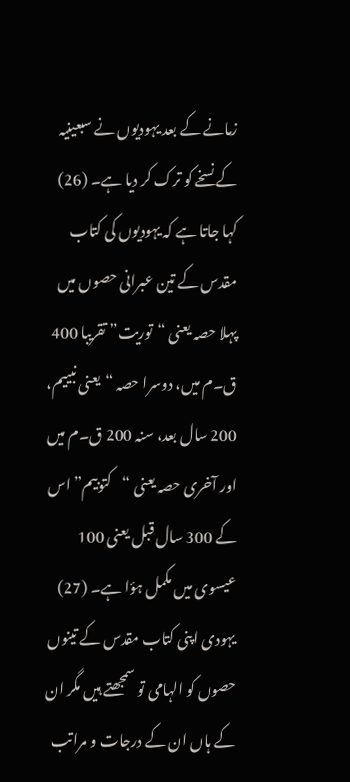زمانے کے بعد یہودیوں نے سبعینیہ کے نسخے کو ترک کر دیا ہے۔ (26)
کہا جاتا ہے کہ یہودیوں کی کتاب مقدس کے تین عبرانی حصوں میں پہلا حصہ یعنی “توریت” تقریبا 400 ق۔م میں، دوسرا حصہ “یعنی نبییم، 200 سال بعد، سنہ 200 ق۔م میں اور آخری حصہ یعنی “کتوبیم” اس کے 300 سال قبل یعنی 100 عیسوی میں مکمل ہؤا ہے۔ (27)
یہودی اپنی کتاب مقدس کے تینوں حصوں کو الہامی تو سمجھتے ہیں مگر ان کے ہاں ان کے درجات و مراتب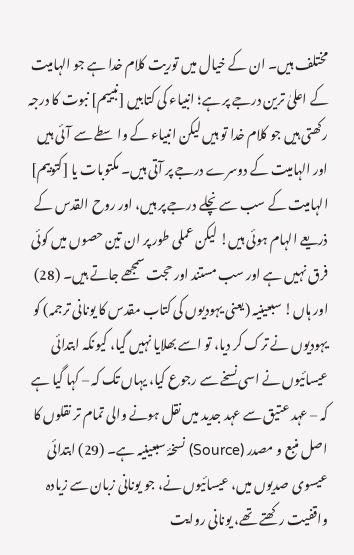مختلف ہیں۔ ان کے خیال میں توریت کلام خدا ہے جو الہامیت کے اعلیٰ ترین درجے پر ہے؛ انبیاء کی کتابیں [نبییم] نبوت کا درجہ رکھتی ہیں جو کلام خدا تو ہیں لیکن انبیاء کے واسطے سے آئی ہیں اور الہامیت کے دوسرے درجے پر آتی ہیں۔ مکتوبات یا [کتوبیم] الہامیت کے سب سے نچلے درجے پر ہیں، اور روح القدس کے ذریعے الہام ہوئی ہیں! لیکن عملی طور پر ان تین حصوں میں کوئی فرق نہیں ہے اور سب مستند اور حجت سمجھے جاتے ہیں۔ (28)
اور ہاں! سبعینیہ (یعنی یہودیوں کی کتاب مقدس کا یونانی ترجمہ) کو یہودیوں نے ترک کر دیا، تو اسے بھلایا نہیں گیا، کیونکہ ابتدائی عیسائیوں نے اسی نسخے سے رجوع کیا، یہاں تک کہ – کہا گیا ہے کہ – عہد عتیق سے عہد جدید میں نقل ہونے والی تمام تر نقلوں کا اصل منبع و مصدر (Source) نسخۂ سبعینیہ ہے۔ (29) ابتدائی عیسوی صدیوں میں، عیسائیوں نے، جو یونانی زبان سے زیادہ واقفیت رکھتے تھے، یونانی روایت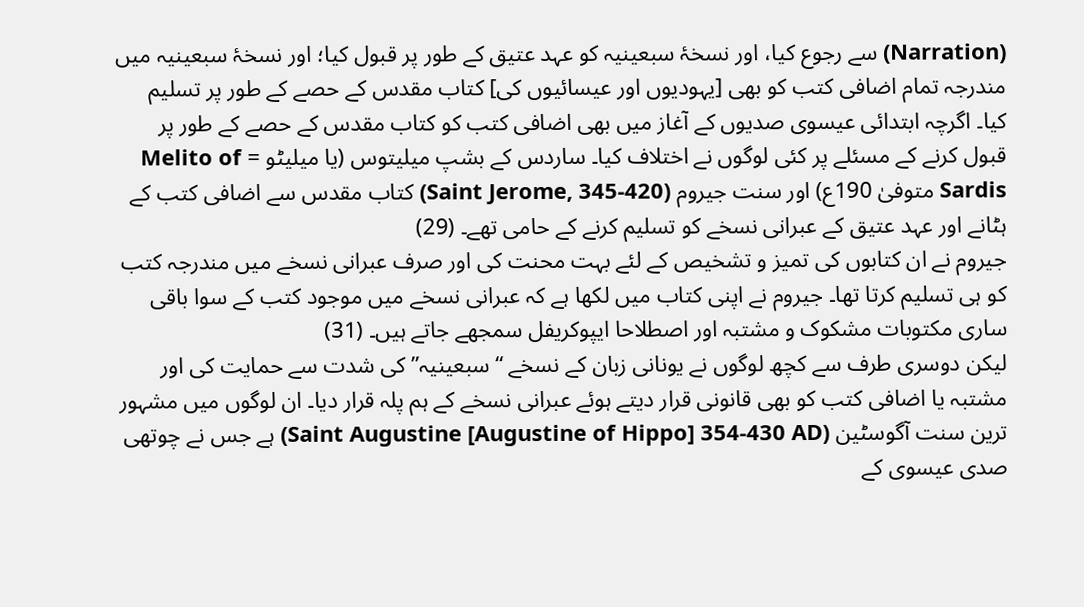(Narration) سے رجوع کیا، اور نسخۂ سبعینیہ کو عہد عتیق کے طور پر قبول کیا؛ اور نسخۂ سبعینیہ میں مندرجہ تمام اضافی کتب کو بھی [یہودیوں اور عیسائیوں کی] کتاب مقدس کے حصے کے طور پر تسلیم کیا۔ اگرچہ ابتدائی عیسوی صدیوں کے آغاز میں بھی اضافی کتب کو کتاب مقدس کے حصے کے طور پر قبول کرنے کے مسئلے پر کئی لوگوں نے اختلاف کیا۔ ساردس کے بشپ میلیتوس (یا میلیٹو = Melito of Sardis متوفیٰ 190ع) اور سنت جیروم (Saint Jerome, 345-420) کتاب مقدس سے اضافی کتب کے ہٹانے اور عہد عتیق کے عبرانی نسخے کو تسلیم کرنے کے حامی تھے۔ (29)
جیروم نے ان کتابوں کی تمیز و تشخیص کے لئے بہت محنت کی اور صرف عبرانی نسخے میں مندرجہ کتب کو ہی تسلیم کرتا تھا۔ جیروم نے اپنی کتاب میں لکھا ہے کہ عبرانی نسخے میں موجود کتب کے سوا باقی ساری مکتوبات مشکوک و مشتبہ اور اصطلاحا ایپوکریفل سمجھے جاتے ہیں۔ (31)
لیکن دوسری طرف سے کچھ لوگوں نے یونانی زبان کے نسخے “سبعینیہ” کی شدت سے حمایت کی اور مشتبہ یا اضافی کتب کو بھی قانونی قرار دیتے ہوئے عبرانی نسخے کے ہم پلہ قرار دیا۔ ان لوگوں میں مشہور ترین سنت آگوسٹین (Saint Augustine [Augustine of Hippo] 354-430 AD) ہے جس نے چوتھی صدی عیسوی کے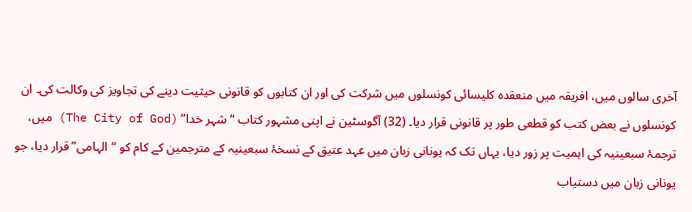آخری سالوں میں، افریقہ میں منعقدہ کلیسائی کونسلوں میں شرکت کی اور ان کتابوں کو قانونی حیثیت دینے کی تجاویز کی وکالت کی۔ ان کونسلوں نے بعض کتب کو قطعی طور پر قانونی قرار دیا۔ (32) آگوسٹین نے اپنی مشہور کتاب “شہر خدا” (The City of God) میں، ترجمۂ سبعینیہ کی اہمیت پر زور دیا، یہاں تک کہ یونانی زبان میں عہد عتیق کے نسخۂ سبعینیہ کے مترجمین کے کام کو “الہامی” قرار دیا، جو یونانی زبان میں دستیاب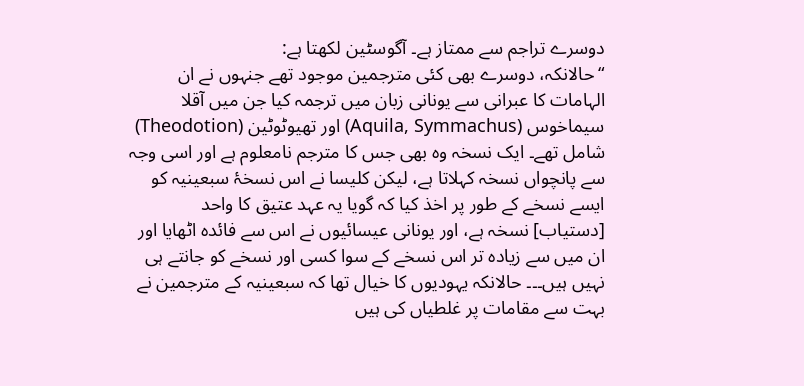دوسرے تراجم سے ممتاز ہے۔ آگوسٹین لکھتا ہے:
“حالانکہ، دوسرے بھی کئی مترجمین موجود تھے جنہوں نے ان الہامات کا عبرانی سے یونانی زبان میں ترجمہ کیا جن میں آقلا سیماخوس (Aquila, Symmachus) اور تھیوٹوٹین (Theodotion) شامل تھے۔ ایک نسخہ وہ بھی جس کا مترجم نامعلوم ہے اور اسی وجہ سے پانچواں نسخہ کہلاتا ہے، لیکن کلیسا نے اس نسخۂ سبعینیہ کو ایسے نسخے کے طور پر اخذ کیا کہ گویا یہ عہد عتیق کا واحد [دستیاب] نسخہ ہے، اور یونانی عیسائیوں نے اس سے فائدہ اٹھایا اور ان میں سے زیادہ تر اس نسخے کے سوا کسی اور نسخے کو جانتے ہی نہیں ہیں۔۔۔ حالانکہ یہودیوں کا خیال تھا کہ سبعینیہ کے مترجمین نے بہت سے مقامات پر غلطیاں کی ہیں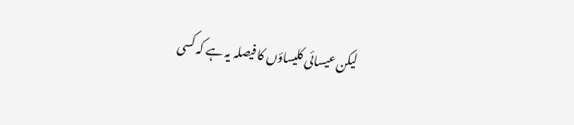لیکن عیسائی کلیساؤں کا فیصلہ یہ ہے کہ کسی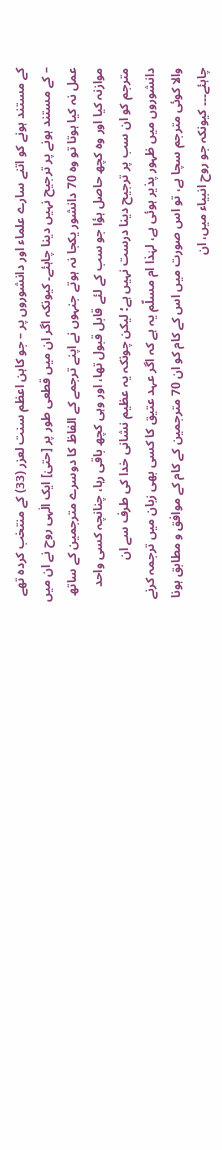کے مستند ہونے کو اتنے سارے علماء اور دانشوروں پر – جو کاہن اعظم سنت لعزر (33) کے منتخب کردہ تھے – کے مستند ہونے پر ترجیح نہیں دینا چاہئے۔ کیونکہ اگر ان میں قطعی طور پر [حتیٰ] ایک الٰہی روح نے ان میں عمل نہ کیا ہوتا تو وہ 70 دانشور یکجا نہ ہوتے جنہوں نے اپنے ترجمے کے الفاظ کا دوسرے مترجمین کے ساتھ موازنہ کیا اور وہ کچھ حاصل ہؤا جو سب کے لئے قابل قبول تھا، اور وہی کچھ باقی رہا، چنانچہ کسی واحد مترجم کو ان سب پر ترجیح دینا درست نہیں ہے؛ لیکن چونکہ یہ عظیم نشانی خدا کی طرف سے ان دانشوروں میں ظہور پذیر ہوئی ہے، لہٰذا ام مسلّم یہ ہے کہ اگر عہد عتیق کا کسی بھی زبان میں ترجمہ کرنے والا کوئی مترجم سچا ہے، تو اس صورت میں اس کے کام کو ان 70 مترجمین کے کام کے موافق و مطابق ہونا چاہئے۔۔۔ کیونکہ جو روح انبیاء میں، ان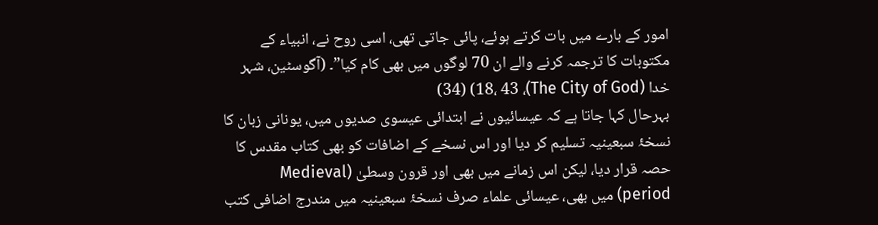امور کے بارے میں بات کرتے ہوئے، پائی جاتی تھی، اسی روح نے، انبیاء کے مکتوبات کا ترجمہ کرنے والے ان 70 لوگوں میں بھی کام کیا”۔ (آگوسٹین، شہر خدا (The City of God)، 18، 43) (34)
بہرحال کہا جاتا ہے کہ عیسائیوں نے ابتدائی عیسوی صدیوں میں، یونانی زبان کا نسخۂ سبعینیہ تسلیم کر دیا اور اس نسخے کے اضافات کو بھی کتاب مقدس کا حصہ قرار دیا، لیکن اس زمانے میں بھی اور قرون وسطیٰ (Medieval period) میں بھی، عیسائی علماء صرف نسخۂ سبعینیہ میں مندرج اضافی کتب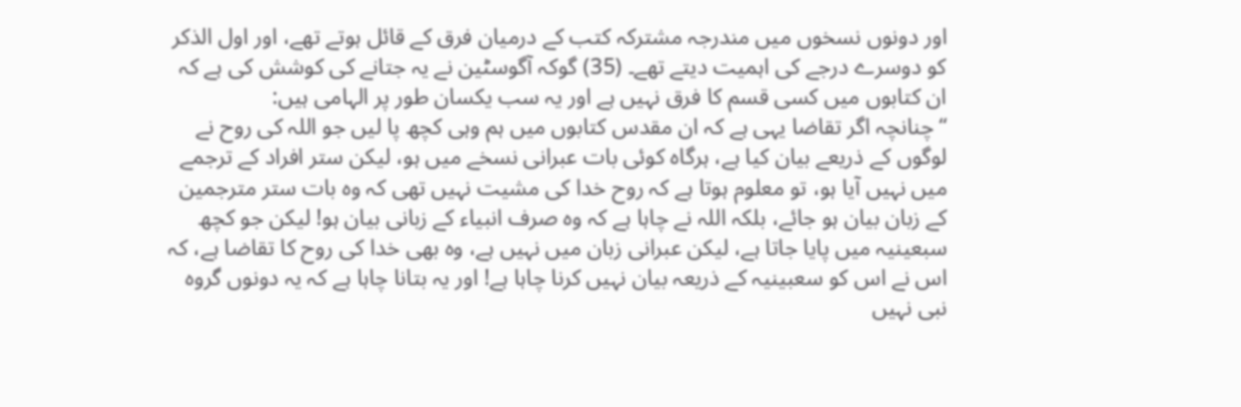اور دونوں نسخوں میں مندرجہ مشترکہ کتب کے درمیان فرق کے قائل ہوتے تھے، اور اول الذکر کو دوسرے درجے کی اہمیت دیتے تھے۔ (35) گوکہ آگوسٹین نے یہ جتانے کی کوشش کی ہے کہ ان کتابوں میں کسی قسم کا فرق نہیں ہے اور یہ سب یکسان طور پر الہامی ہیں:
“چنانچہ اگر تقاضا یہی ہے کہ ان مقدس کتابوں میں ہم وہی کچھ پا لیں جو اللہ کی روح نے لوگوں کے ذریعے بیان کیا ہے، ہرگاہ کوئی بات عبرانی نسخے میں ہو، لیکن ستر افراد کے ترجمے میں نہیں آیا ہو، تو معلوم ہوتا ہے کہ روح خدا کی مشیت نہیں تھی کہ وہ بات ستر مترجمین کے زبان بیان ہو جائے، بلکہ اللہ نے چاہا ہے کہ وہ صرف انبیاء کے زبانی بیان ہو! لیکن جو کچھ سبعینیہ میں پایا جاتا ہے، لیکن عبرانی زبان میں نہیں ہے، وہ بھی خدا کی روح کا تقاضا ہے، کہ اس نے اس کو سعبینیہ کے ذریعہ بیان نہیں کرنا چاہا ہے! اور یہ بتانا چاہا ہے کہ یہ دونوں گروہ نبی نہیں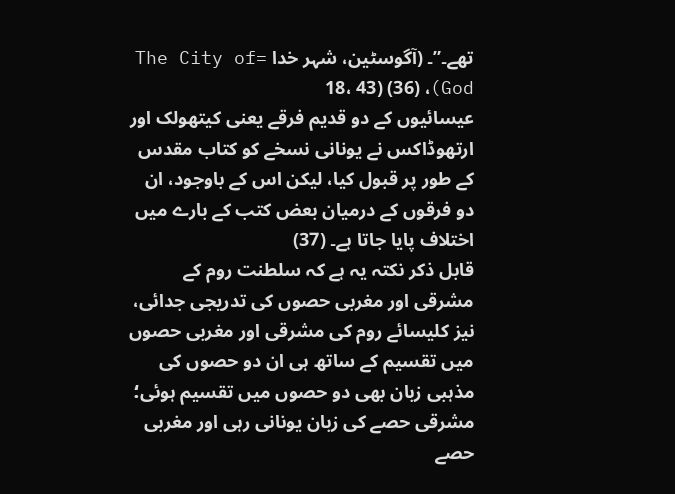تھے۔”۔ (آگوسٹین، شہر خدا =The City of God)، 18، 43) (36)
عیسائیوں کے دو قدیم فرقے یعنی کیتھولک اور ارتھوڈاکس نے یونانی نسخے کو کتاب مقدس کے طور پر قبول کیا، لیکن اس کے باوجود، ان دو فرقوں کے درمیان بعض کتب کے بارے میں اختلاف پایا جاتا ہے۔ (37)
قابل ذکر نکتہ یہ ہے کہ سلطنت روم کے مشرقی اور مغربی حصوں کی تدریجی جدائی، نیز کلیسائے روم کی مشرقی اور مغربی حصوں میں تقسیم کے ساتھ ہی ان دو حصوں کی مذہبی زبان بھی دو حصوں میں تقسیم ہوئی؛ مشرقی حصے کی زبان یونانی رہی اور مغربی حصے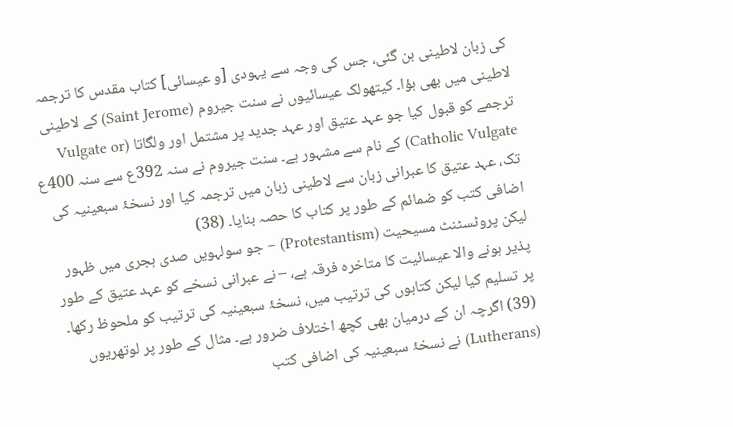کی زبان لاطینی بن گئی، جس کی وجہ سے یہودی [و عیسائی] کتاب مقدس کا ترجمہ لاطینی میں بھی ہؤا۔ کیتھولک عیسائیوں نے سنت جیروم (Saint Jerome) کے لاطینی ترجمے کو قبول کیا جو عہد عتیق اور عہد جدید پر مشتمل اور ولگاتا (Vulgate or Catholic Vulgate) کے نام سے مشہور ہے۔ سنت جیروم نے سنہ 392ع سے سنہ 400ع تک، عہد عتیق کا عبرانی زبان سے لاطینی زبان میں ترجمہ کیا اور نسخۂ سبعینیہ کی اضافی کتب کو ضمائم کے طور پر کتاب کا حصہ بنایا۔ (38)
لیکن پروٹسٹنٹ مسیحیت (Protestantism) – جو سولہویں صدی ہجری میں ظہور پذیر ہونے والا عیسائیت کا متاخرہ فرقہ ہے، – نے عبرانی نسخے کو عہد عتیق کے طور پر تسلیم کیا لیکن کتابوں کی ترتیب میں، نسخۂ سبعینیہ کی ترتیب کو ملحوظ رکھا۔ (39) اگرچہ ان کے درمیان بھی کچھ اختلاف ضرور ہے۔ مثال کے طور پر لوتھریوں (Lutherans) نے نسخۂ سبعینیہ کی اضافی کتب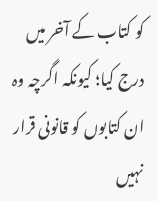کو کتاب کے آخر میں درج کیا؛ کیونکہ اگرچہ وہ ان کتابوں کو قانونی قرار نہیں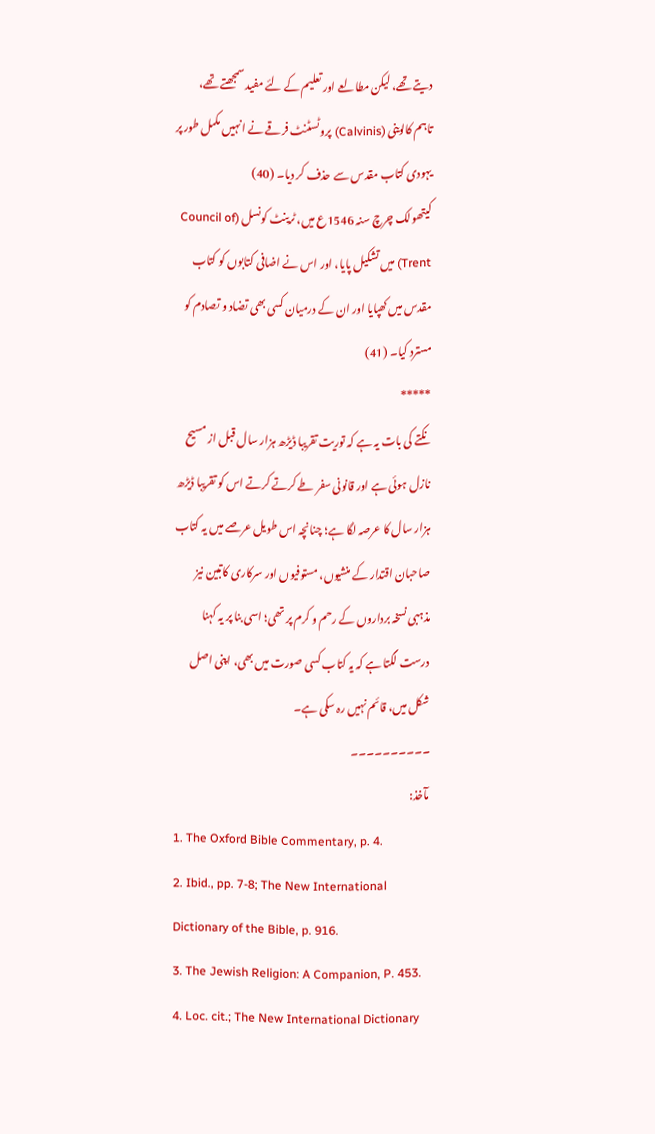دیتے تھے، لیکن مطالعے اور تعلیم کے لئے مفید سمجھتے تھے، تاہم کالوینی (Calvinis) پروٹسٹنٹ فرقے نے انہیں مکمل طور پر یہودی کتاب مقدس سے حذف کر دیا۔ (40)
کیتھولک چرچ سنہ 1546ع میں، ٹرینٹ کونسل (Council of Trent) میں تشکیل پایا، اور اس نے اضافی کتابوں کو کتاب مقدس میں کھپایا اور ان کے درمیان کسی بھی تضاد و تصادم کو مسترد کیا۔ (41)
*****
نکتے کی بات یہ ہے کہ توریت تقریبا ڈیڑھ ہزار سال قبل از مسیح نازل ہوئی ہے اور قانونی سفر طے کرتے کرتے اس کو تقریبا ڈیڑھ ہزار سال کا عرصہ لگا ہے؛ چنانچہ اس طویل عرصے میں یہ کتاب صاحبان اقتدار کے منشیوں، مستوفیوں اور سرکاری کاتبین نیز مذہبی نسخہ برداروں کے رحم و کرم پر تھی؛ اسی بنا پر یہ کہنا درست لگتا ہے کہ یہ کتاب کسی صورت میں بھی، اپنی اصل شکل میں، قائم نہیں رہ سکی ہے۔
۔۔۔۔۔۔۔۔۔۔
مآخذ:
1. The Oxford Bible Commentary, p. 4.
2. Ibid., pp. 7-8; The New International Dictionary of the Bible, p. 916.
3. The Jewish Religion: A Companion, P. 453.
4. Loc. cit.; The New International Dictionary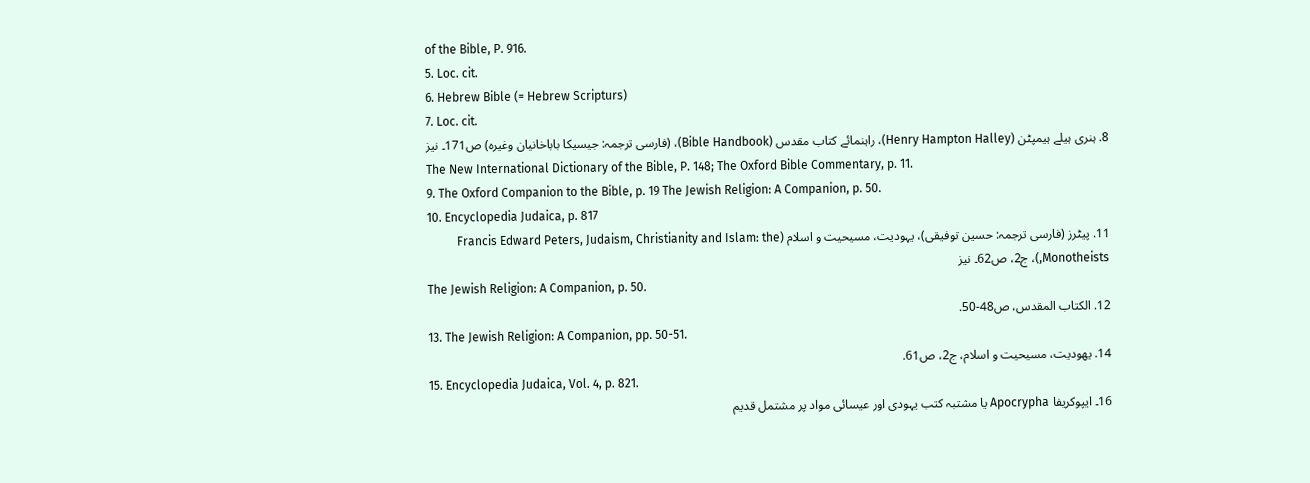of the Bible, P. 916.
5. Loc. cit.
6. Hebrew Bible (= Hebrew Scripturs)
7. Loc. cit.
8. ہنری ہیلے ہیمپٹن (Henry Hampton Halley)، راہنمائے کتاب مقدس (Bible Handbook)، (فارسی ترجمہ: جیسیکا باباخانیان وغیرہ) ص171۔ نیز
The New International Dictionary of the Bible, P. 148; The Oxford Bible Commentary, p. 11.
9. The Oxford Companion to the Bible, p. 19 The Jewish Religion: A Companion, p. 50.
10. Encyclopedia Judaica, p. 817
11. پیٹرز (فارسی ترجمہ: حسین توفیقی)، یہودیت، مسیحیت و اسلام (Francis Edward Peters, Judaism, Christianity and Islam: the Monotheists,)، ج2، ص62۔ نیز
The Jewish Religion: A Companion, p. 50.
12. الکتاب المقدس، ص48-50.
13. The Jewish Religion: A Companion, pp. 50-51.
14. یهودیت، مسیحیت و اسلام، ج2، ص61.
15. Encyclopedia Judaica, Vol. 4, p. 821.
16۔ ایپوکریفا Apocrypha یا مشتبہ کتب یہودی اور عیسائی مواد پر مشتمل قدیم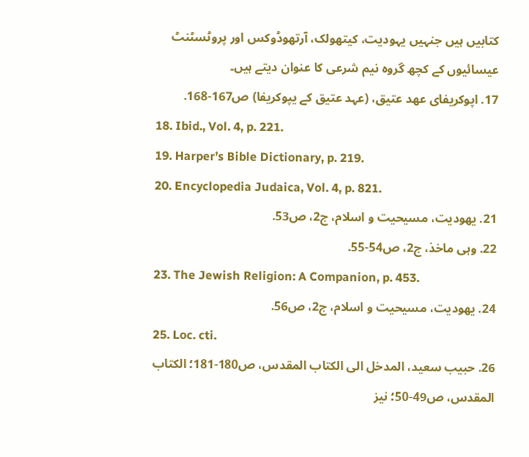کتابیں ہیں جنہیں یہودیت، کیتھولک، آرتھوڈوکس اور پروٹسٹنٹ عیسائیوں کے کچھ گروہ نیم شرعی کا عنوان دیتے ہیں۔
17. اپوکریفای عهد عتیق، (عہد عتیق کے یپوکریفا) ص167-168.
18. Ibid., Vol. 4, p. 221.
19. Harper’s Bible Dictionary, p. 219.
20. Encyclopedia Judaica, Vol. 4, p. 821.
21. یهودیت، مسیحیت و اسلام، ج2، ص53.
22. وہی ماخذ، ج2، ص54-55.
23. The Jewish Religion: A Companion, p. 453.
24. یهودیت، مسیحیت و اسلام، ج2، ص56.
25. Loc. cti.
26. حبيب سعيد، المدخل الی الکتاب المقدس، ص180-181؛ الکتاب المقدس، ص49-50؛ نیز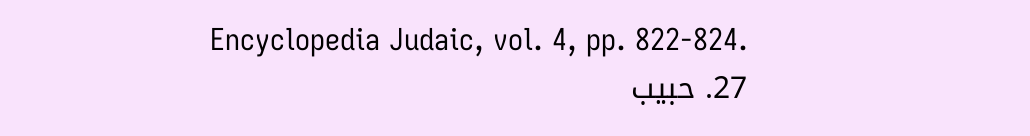Encyclopedia Judaic, vol. 4, pp. 822-824.
27. حبيب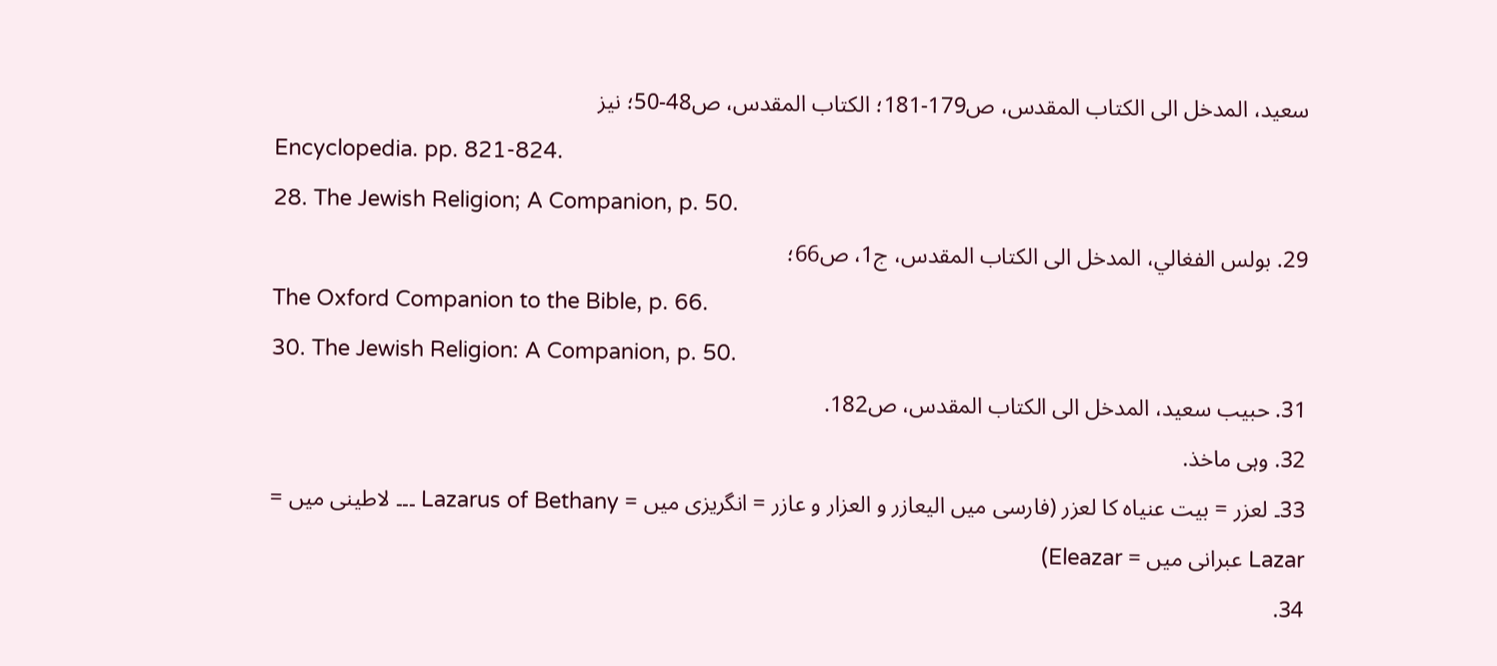سعيد، المدخل الی الکتاب المقدس، ص179-181؛ الکتاب المقدس، ص48-50؛ نیز
Encyclopedia. pp. 821-824.
28. The Jewish Religion; A Companion, p. 50.
29. بولس الفغالي، المدخل الی الکتاب المقدس، ج1، ص66؛
The Oxford Companion to the Bible, p. 66.
30. The Jewish Religion: A Companion, p. 50.
31. حبيب سعيد، المدخل الی الکتاب المقدس، ص182.
32. وہی ماخذ.
33۔ لعزر = بیت عنیاہ کا لعزر (فارسی میں الیعازر و العزار و عازر = انگریزی میں = Lazarus of Bethany ۔۔۔ لاطینی میں = Lazar عبرانی میں = Eleazar)
34.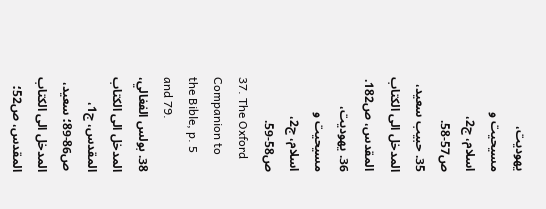یهودیت، مسیحیت و اسلام، ج2، ص57-58.
35. حبيب سعيد، المدخل الی الکتاب المقدس، ص182.
36. یهودیت، مسیحیت و اسلام، ج2، ص58-59.
37. The Oxford Companion to the Bible, p. 5 and 79.
38. بولس الفغالي، المدخل الی الکتاب المقدس، ج1، ص86-89؛ سعید، المدخل الی الکتاب المقدس، ص52؛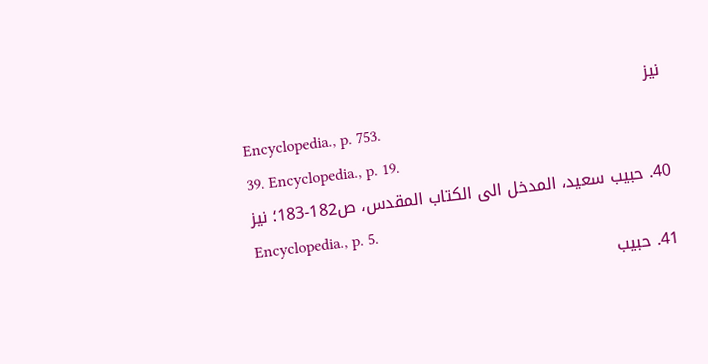نیز
Encyclopedia., p. 753.
39. Encyclopedia., p. 19.
40. حبيب سعيد، المدخل الی الکتاب المقدس، ص182-183؛ نیز
Encyclopedia., p. 5.
41. حبیب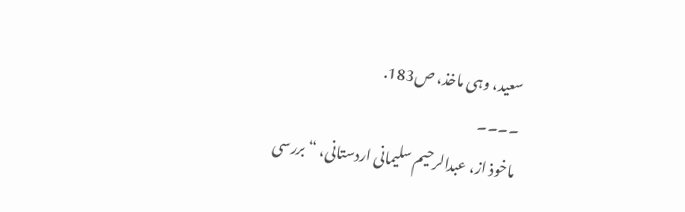سعید، وہی ماخذ، ص183.
۔۔۔۔
ماخوذ از، عبدالرحیم سلیمانی اردستانی، “بررسی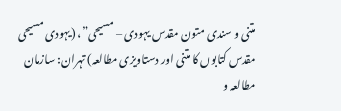متنی و سندی متون مقدس یہودی – مسیحی”، (یہودی مسیحی مقدس کتابوں کا متنی اور دستاویزی مطالعہ) تہران: سازمان مطالعہ و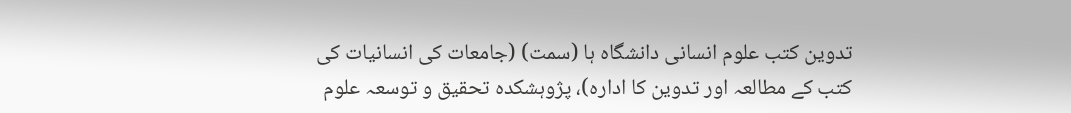تدوین کتب علوم انسانی دانشگاہ ہا (سمت) (جامعات کی انسانیات کی کتب کے مطالعہ اور تدوین کا ادارہ)، پژوہشکدہ تحقیق و توسعہ علوم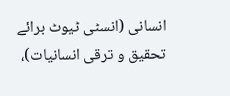انسانی (انسٹی ٹیوٹ برائے تحقیق و ترقی انسانیات)،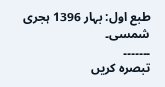طبع اول: بہار 1396 ہجری شمسی۔
۔۔۔۔۔۔۔
تبصرہ کریں